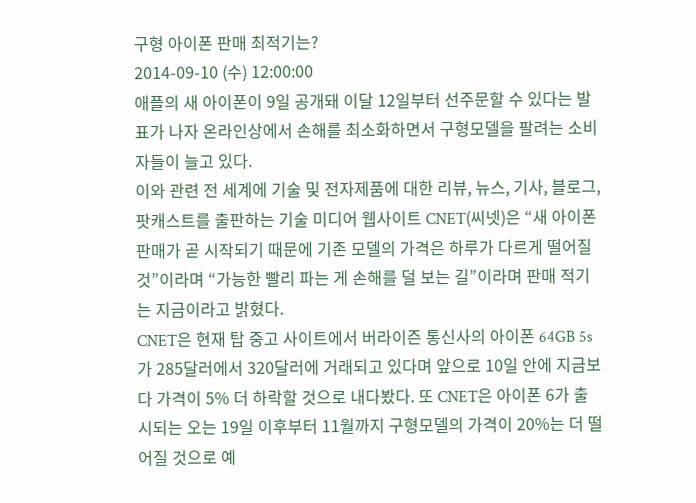구형 아이폰 판매 최적기는?
2014-09-10 (수) 12:00:00
애플의 새 아이폰이 9일 공개돼 이달 12일부터 선주문할 수 있다는 발표가 나자 온라인상에서 손해를 최소화하면서 구형모델을 팔려는 소비자들이 늘고 있다.
이와 관련 전 세계에 기술 및 전자제품에 대한 리뷰, 뉴스, 기사, 블로그, 팟캐스트를 출판하는 기술 미디어 웹사이트 CNET(씨넷)은 “새 아이폰 판매가 곧 시작되기 때문에 기존 모델의 가격은 하루가 다르게 떨어질 것”이라며 “가능한 빨리 파는 게 손해를 덜 보는 길”이라며 판매 적기는 지금이라고 밝혔다.
CNET은 현재 탑 중고 사이트에서 버라이즌 통신사의 아이폰 64GB 5s가 285달러에서 320달러에 거래되고 있다며 앞으로 10일 안에 지금보다 가격이 5% 더 하락할 것으로 내다봤다. 또 CNET은 아이폰 6가 출시되는 오는 19일 이후부터 11월까지 구형모델의 가격이 20%는 더 떨어질 것으로 예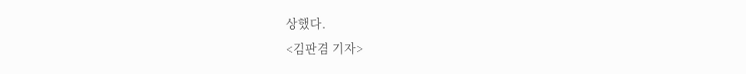상했다.
<김판겸 기자>